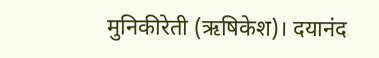मुनिकीरेती (ऋषिकेश)। दयानंद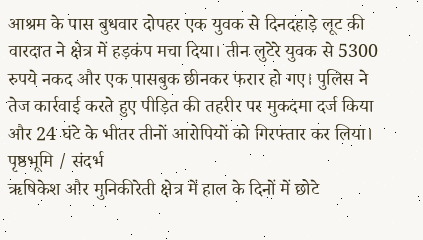आश्रम के पास बुधवार दोपहर एक युवक से दिनदहाड़े लूट की वारदात ने क्षेत्र में हड़कंप मचा दिया। तीन लुटेरे युवक से 5300 रुपये नकद और एक पासबुक छीनकर फरार हो गए। पुलिस ने तेज कार्रवाई करते हुए पीड़ित की तहरीर पर मुकदमा दर्ज किया और 24 घंटे के भीतर तीनों आरोपियों को गिरफ्तार कर लिया।
पृष्ठभूमि / संदर्भ
ऋषिकेश और मुनिकीरेती क्षेत्र में हाल के दिनों में छोटे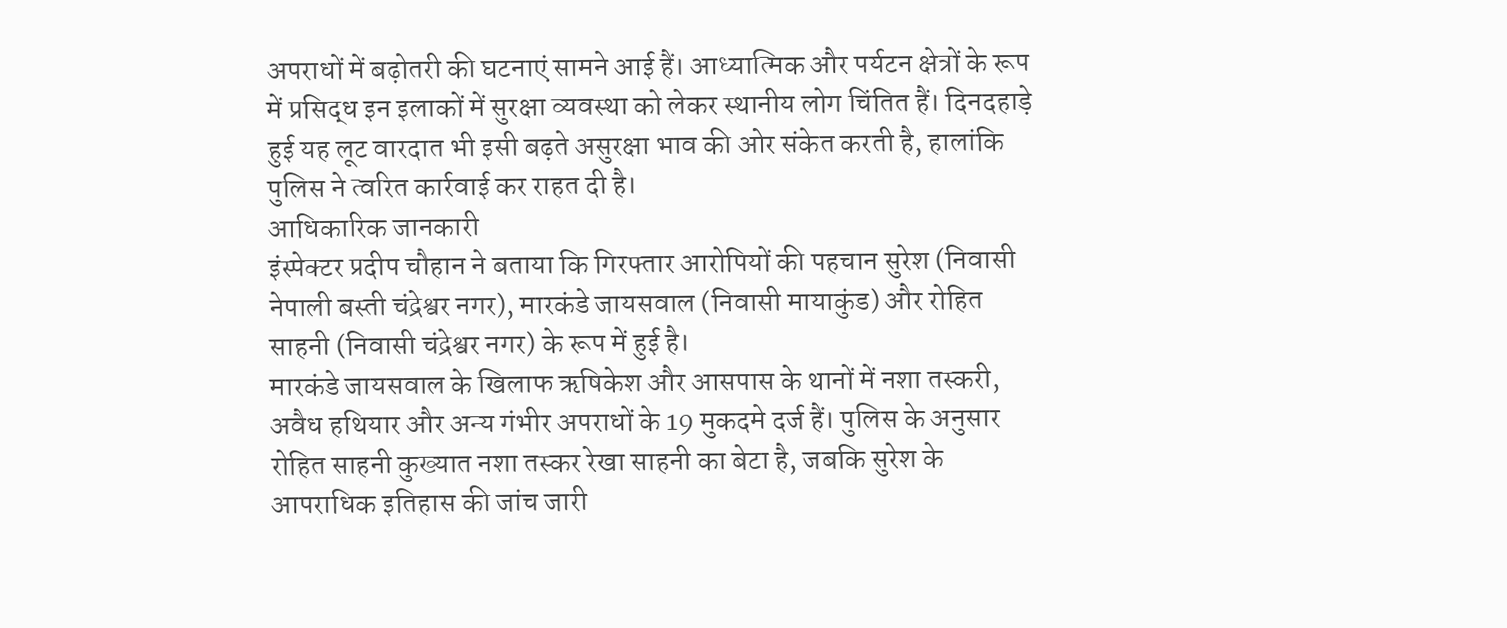अपराधों में बढ़ोतरी की घटनाएं सामने आई हैं। आध्यात्मिक और पर्यटन क्षेत्रों के रूप में प्रसिद्ध इन इलाकों में सुरक्षा व्यवस्था को लेकर स्थानीय लोग चिंतित हैं। दिनदहाड़े हुई यह लूट वारदात भी इसी बढ़ते असुरक्षा भाव की ओर संकेत करती है, हालांकि पुलिस ने त्वरित कार्रवाई कर राहत दी है।
आधिकारिक जानकारी
इंस्पेक्टर प्रदीप चौहान ने बताया कि गिरफ्तार आरोपियों की पहचान सुरेश (निवासी नेपाली बस्ती चंद्रेश्वर नगर), मारकंडे जायसवाल (निवासी मायाकुंड) और रोहित साहनी (निवासी चंद्रेश्वर नगर) के रूप में हुई है।
मारकंडे जायसवाल के खिलाफ ऋषिकेश और आसपास के थानों में नशा तस्करी, अवैध हथियार और अन्य गंभीर अपराधों के 19 मुकदमे दर्ज हैं। पुलिस के अनुसार रोहित साहनी कुख्यात नशा तस्कर रेखा साहनी का बेटा है, जबकि सुरेश के आपराधिक इतिहास की जांच जारी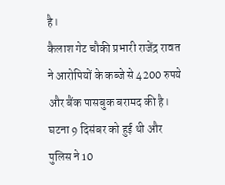है।
कैलाश गेट चौकी प्रभारी राजेंद्र रावत ने आरोपियों के कब्जे से 4200 रुपये और बैंक पासबुक बरामद की है। घटना 9 दिसंबर को हुई थी और पुलिस ने 10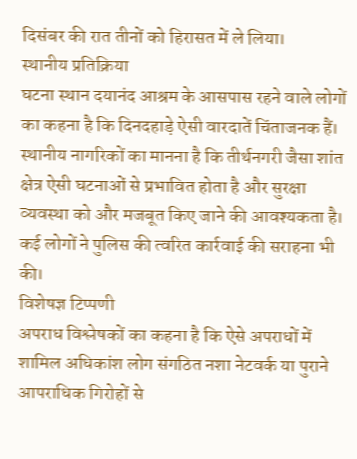दिसंबर की रात तीनों को हिरासत में ले लिया।
स्थानीय प्रतिक्रिया
घटना स्थान दयानंद आश्रम के आसपास रहने वाले लोगों का कहना है कि दिनदहाड़े ऐसी वारदातें चिंताजनक हैं। स्थानीय नागरिकों का मानना है कि तीर्थनगरी जैसा शांत क्षेत्र ऐसी घटनाओं से प्रभावित होता है और सुरक्षा व्यवस्था को और मजबूत किए जाने की आवश्यकता है। कई लोगों ने पुलिस की त्वरित कार्रवाई की सराहना भी की।
विशेषज्ञ टिप्पणी
अपराध विश्लेषकों का कहना है कि ऐसे अपराधों में शामिल अधिकांश लोग संगठित नशा नेटवर्क या पुराने आपराधिक गिरोहों से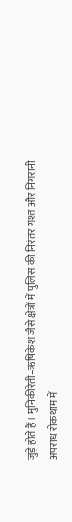जुड़े होते हैं। मुनिकीरेती–ऋषिकेश जैसे क्षेत्रों में पुलिस की निरंतर गश्त और निगरानी अपराध रोकथाम में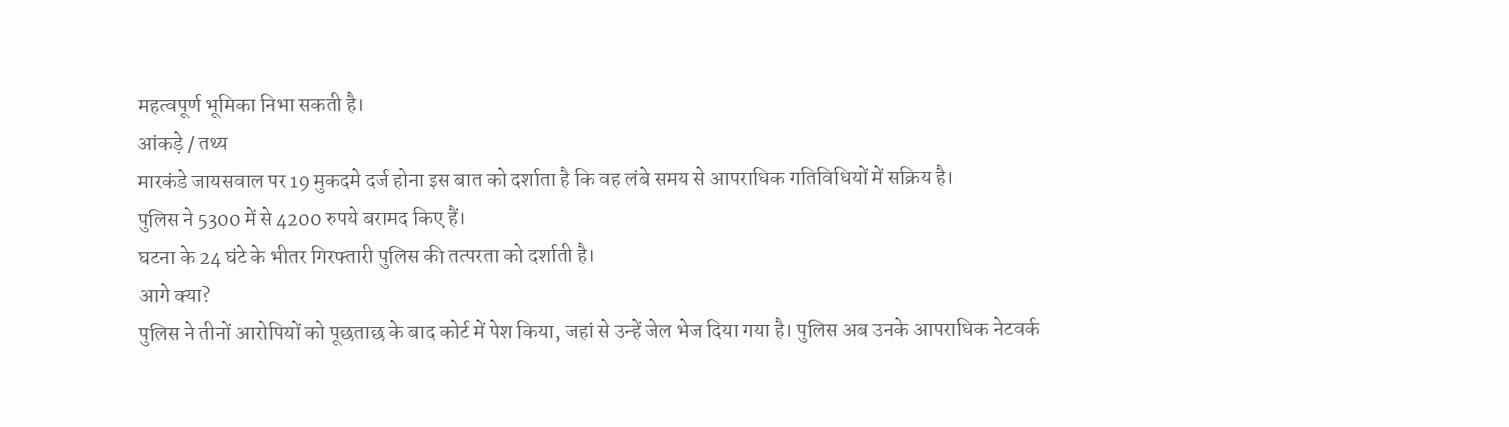महत्वपूर्ण भूमिका निभा सकती है।
आंकड़े / तथ्य
मारकंडे जायसवाल पर 19 मुकदमे दर्ज होना इस बात को दर्शाता है कि वह लंबे समय से आपराधिक गतिविधियों में सक्रिय है।
पुलिस ने 5300 में से 4200 रुपये बरामद किए हैं।
घटना के 24 घंटे के भीतर गिरफ्तारी पुलिस की तत्परता को दर्शाती है।
आगे क्या?
पुलिस ने तीनों आरोपियों को पूछताछ के बाद कोर्ट में पेश किया, जहां से उन्हें जेल भेज दिया गया है। पुलिस अब उनके आपराधिक नेटवर्क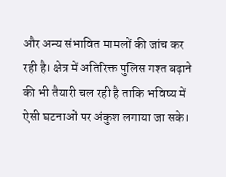और अन्य संभावित मामलों की जांच कर रही है। क्षेत्र में अतिरिक्त पुलिस गश्त बढ़ाने की भी तैयारी चल रही है ताकि भविष्य में ऐसी घटनाओं पर अंकुश लगाया जा सके।